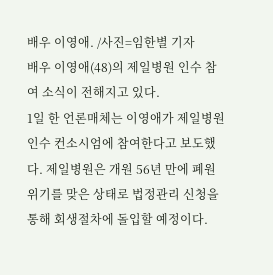배우 이영애. /사진=임한별 기자
배우 이영애(48)의 제일병원 인수 참여 소식이 전해지고 있다.
1일 한 언론매체는 이영애가 제일병원 인수 컨소시엄에 참여한다고 보도했다. 제일병원은 개원 56년 만에 폐원 위기를 맞은 상태로 법정관리 신청을 통해 회생절차에 돌입할 예정이다.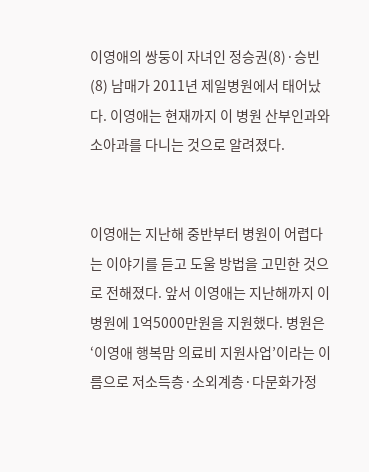이영애의 쌍둥이 자녀인 정승권(8)·승빈(8) 남매가 2011년 제일병원에서 태어났다. 이영애는 현재까지 이 병원 산부인과와 소아과를 다니는 것으로 알려졌다.


이영애는 지난해 중반부터 병원이 어렵다는 이야기를 듣고 도울 방법을 고민한 것으로 전해졌다. 앞서 이영애는 지난해까지 이 병원에 1억5000만원을 지원했다. 병원은 ‘이영애 행복맘 의료비 지원사업’이라는 이름으로 저소득층·소외계층·다문화가정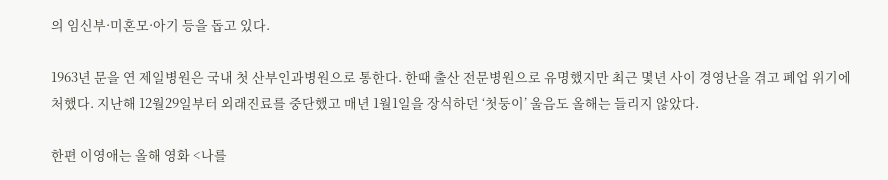의 임신부·미혼모·아기 등을 돕고 있다.

1963년 문을 연 제일병원은 국내 첫 산부인과병원으로 통한다. 한때 출산 전문병원으로 유명했지만 최근 몇년 사이 경영난을 겪고 폐업 위기에 처했다. 지난해 12월29일부터 외래진료를 중단했고 매년 1월1일을 장식하던 ‘첫둥이’ 울음도 올해는 들리지 않았다.

한편 이영애는 올해 영화 <나를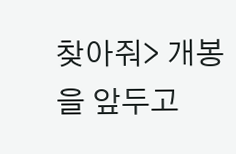찾아줘> 개봉을 앞두고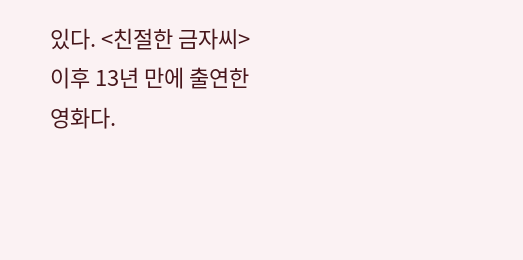있다. <친절한 금자씨> 이후 13년 만에 출연한 영화다.